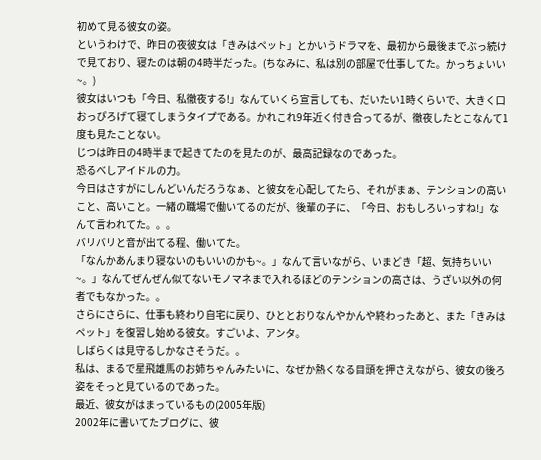初めて見る彼女の姿。
というわけで、昨日の夜彼女は「きみはペット」とかいうドラマを、最初から最後までぶっ続けで見ており、寝たのは朝の4時半だった。(ちなみに、私は別の部屋で仕事してた。かっちょいい~。)
彼女はいつも「今日、私徹夜する!」なんていくら宣言しても、だいたい1時くらいで、大きく口おっぴろげて寝てしまうタイプである。かれこれ9年近く付き合ってるが、徹夜したとこなんて1度も見たことない。
じつは昨日の4時半まで起きてたのを見たのが、最高記録なのであった。
恐るべしアイドルの力。
今日はさすがにしんどいんだろうなぁ、と彼女を心配してたら、それがまぁ、テンションの高いこと、高いこと。一緒の職場で働いてるのだが、後輩の子に、「今日、おもしろいっすね!」なんて言われてた。。。
バリバリと音が出てる程、働いてた。
「なんかあんまり寝ないのもいいのかも~。」なんて言いながら、いまどき「超、気持ちいい~。」なんてぜんぜん似てないモノマネまで入れるほどのテンションの高さは、うざい以外の何者でもなかった。。
さらにさらに、仕事も終わり自宅に戻り、ひととおりなんやかんや終わったあと、また「きみはペット」を復習し始める彼女。すごいよ、アンタ。
しばらくは見守るしかなさそうだ。。
私は、まるで星飛雄馬のお姉ちゃんみたいに、なぜか熱くなる目頭を押さえながら、彼女の後ろ姿をそっと見ているのであった。
最近、彼女がはまっているもの(2005年版)
2002年に書いてたブログに、彼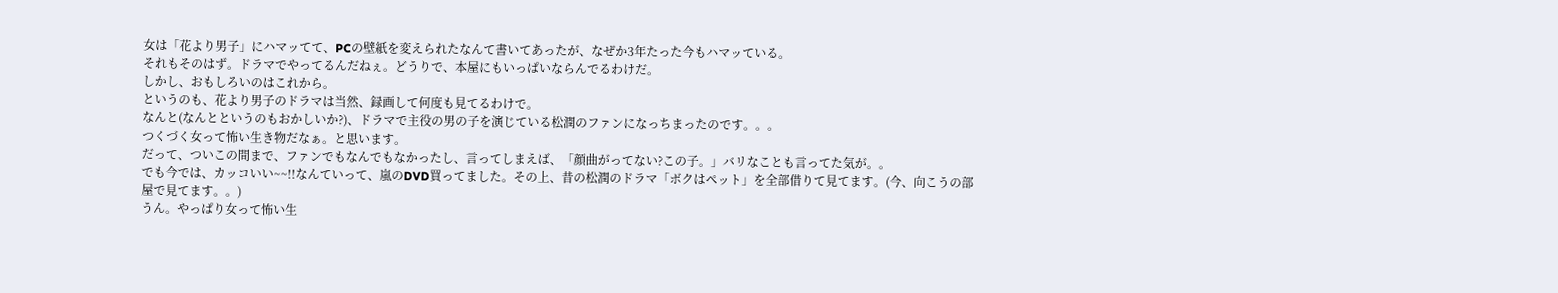女は「花より男子」にハマッてて、PCの壁紙を変えられたなんて書いてあったが、なぜか3年たった今もハマッている。
それもそのはず。ドラマでやってるんだねぇ。どうりで、本屋にもいっぱいならんでるわけだ。
しかし、おもしろいのはこれから。
というのも、花より男子のドラマは当然、録画して何度も見てるわけで。
なんと(なんとというのもおかしいか?)、ドラマで主役の男の子を演じている松潤のファンになっちまったのです。。。
つくづく女って怖い生き物だなぁ。と思います。
だって、ついこの間まで、ファンでもなんでもなかったし、言ってしまえば、「顔曲がってない?この子。」バリなことも言ってた気が。。
でも今では、カッコいい~~!!なんていって、嵐のDVD買ってました。その上、昔の松潤のドラマ「ボクはペット」を全部借りて見てます。(今、向こうの部屋で見てます。。)
うん。やっぱり女って怖い生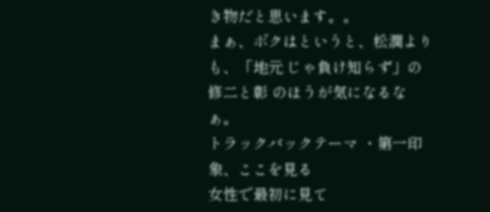き物だと思います。。
まぁ、ボクはというと、松潤よりも、「地元 じゃ負け知らず」の修二と彰 のほうが気になるなぁ。
トラックバックテーマ ・第一印象、ここを見る
女性で最初に見て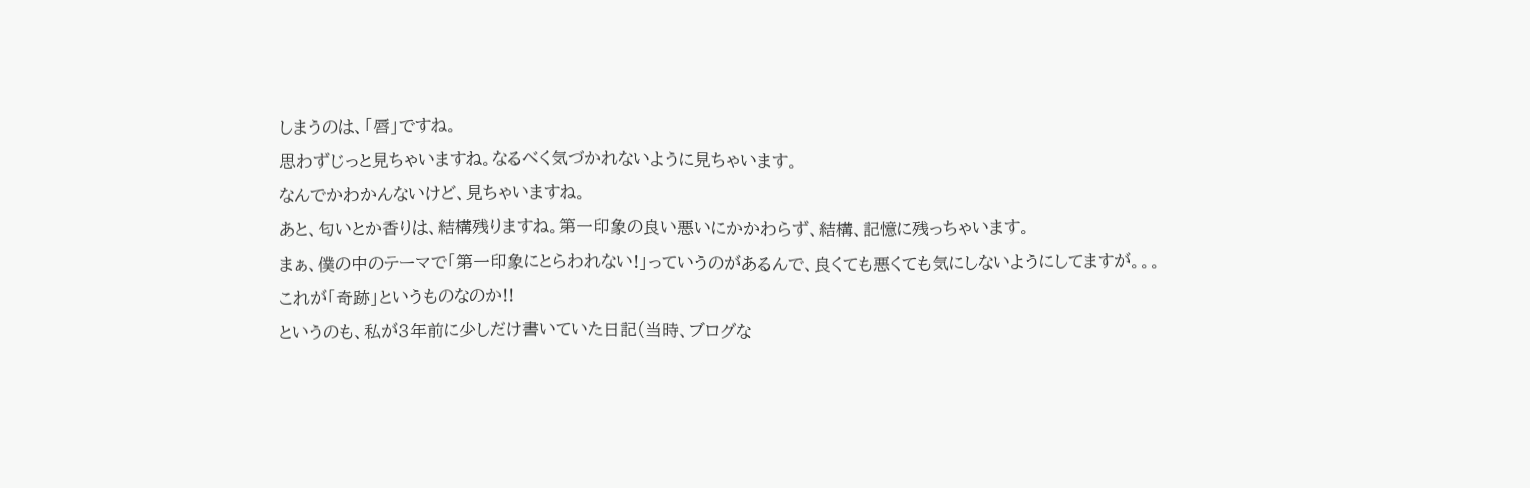しまうのは、「唇」ですね。
思わずじっと見ちゃいますね。なるべく気づかれないように見ちゃいます。
なんでかわかんないけど、見ちゃいますね。
あと、匂いとか香りは、結構残りますね。第一印象の良い悪いにかかわらず、結構、記憶に残っちゃいます。
まぁ、僕の中のテーマで「第一印象にとらわれない!」っていうのがあるんで、良くても悪くても気にしないようにしてますが。。。
これが「奇跡」というものなのか!!
というのも、私が3年前に少しだけ書いていた日記(当時、ブログな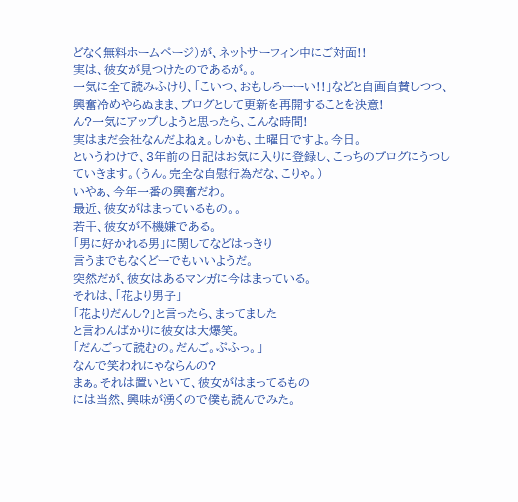どなく無料ホームページ)が、ネットサーフィン中にご対面!!
実は、彼女が見つけたのであるが。。
一気に全て読みふけり、「こいつ、おもしろーーい!!」などと自画自賛しつつ、興奮冷めやらぬまま、ブログとして更新を再開することを決意!
ん?一気にアップしようと思ったら、こんな時間!
実はまだ会社なんだよねぇ。しかも、土曜日ですよ。今日。
というわけで、3年前の日記はお気に入りに登録し、こっちのブログにうつしていきます。(うん。完全な自慰行為だな、こりゃ。)
いやぁ、今年一番の興奮だわ。
最近、彼女がはまっているもの。。
若干、彼女が不機嫌である。
「男に好かれる男」に関してなどはっきり
言うまでもなくどーでもいいようだ。
突然だが、彼女はあるマンガに今はまっている。
それは、「花より男子」
「花よりだんし?」と言ったら、まってました
と言わんばかりに彼女は大爆笑。
「だんごって読むの。だんご。ぷふっ。」
なんで笑われにゃならんの?
まぁ。それは置いといて、彼女がはまってるもの
には当然、興味が湧くので僕も読んでみた。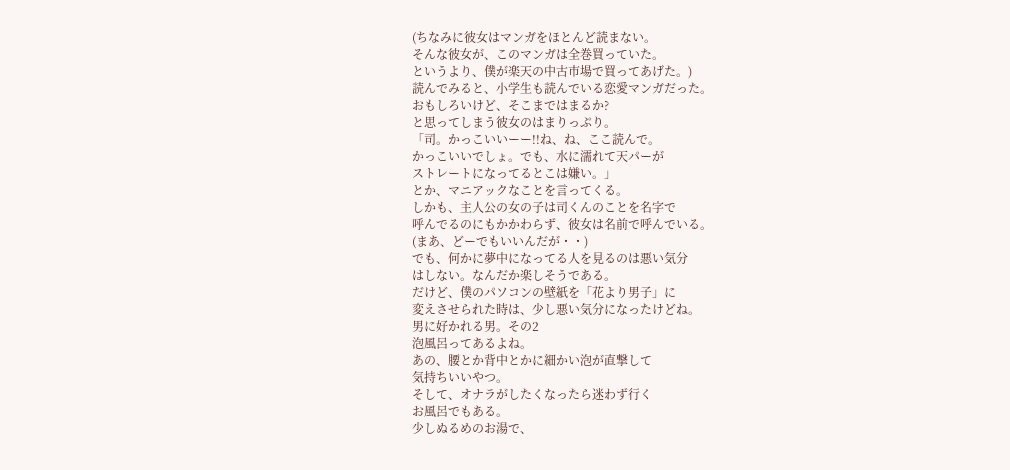(ちなみに彼女はマンガをほとんど読まない。
そんな彼女が、このマンガは全巻買っていた。
というより、僕が楽天の中古市場で買ってあげた。)
読んでみると、小学生も読んでいる恋愛マンガだった。
おもしろいけど、そこまではまるか?
と思ってしまう彼女のはまりっぷり。
「司。かっこいいーー!!ね、ね、ここ読んで。
かっこいいでしょ。でも、水に濡れて天パーが
ストレートになってるとこは嫌い。」
とか、マニアックなことを言ってくる。
しかも、主人公の女の子は司くんのことを名字で
呼んでるのにもかかわらず、彼女は名前で呼んでいる。
(まあ、どーでもいいんだが・・)
でも、何かに夢中になってる人を見るのは悪い気分
はしない。なんだか楽しそうである。
だけど、僕のパソコンの壁紙を「花より男子」に
変えさせられた時は、少し悪い気分になったけどね。
男に好かれる男。その2
泡風呂ってあるよね。
あの、腰とか背中とかに細かい泡が直撃して
気持ちいいやつ。
そして、オナラがしたくなったら迷わず行く
お風呂でもある。
少しぬるめのお湯で、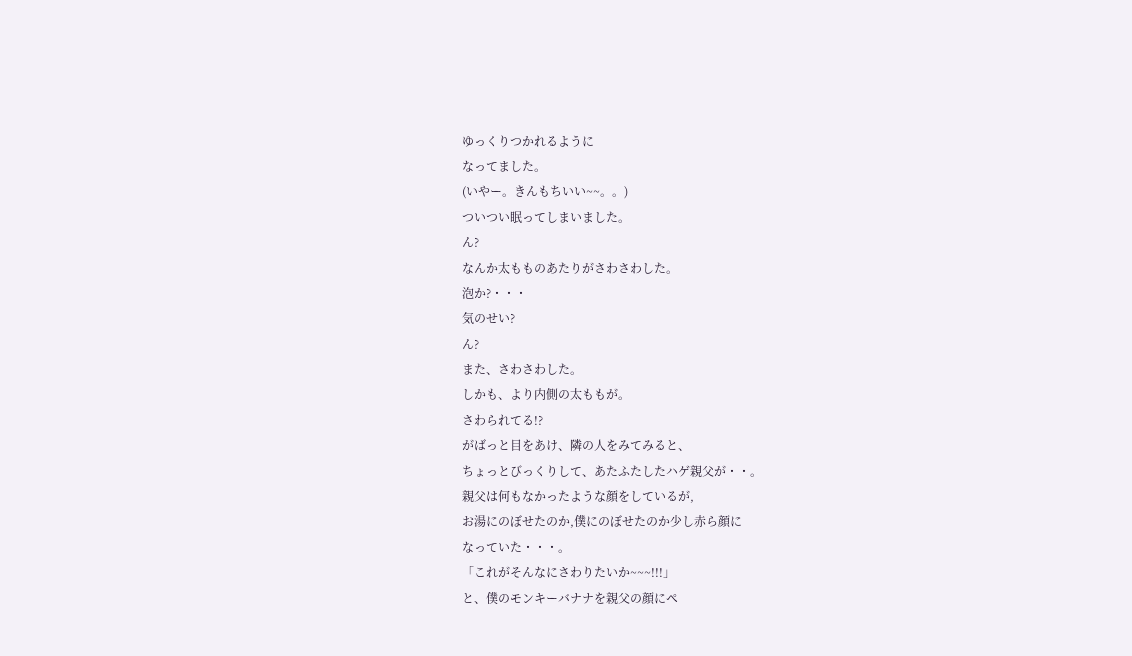ゆっくりつかれるように
なってました。
(いやー。きんもちいい~~。。)
ついつい眠ってしまいました。
ん?
なんか太もものあたりがさわさわした。
泡か?・・・
気のせい?
ん?
また、さわさわした。
しかも、より内側の太ももが。
さわられてる!?
がばっと目をあけ、隣の人をみてみると、
ちょっとびっくりして、あたふたしたハゲ親父が・・。
親父は何もなかったような顔をしているが,
お湯にのぼせたのか,僕にのぼせたのか少し赤ら顔に
なっていた・・・。
「これがそんなにさわりたいか~~~!!!」
と、僕のモンキーバナナを親父の顔にペ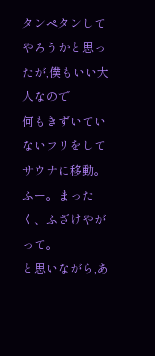タンペタンして
やろうかと思ったが,僕もいい大人なので
何もきずいていないフリをしてサウナに移動。
ふー。まったく、ふざけやがって。
と思いながら,あ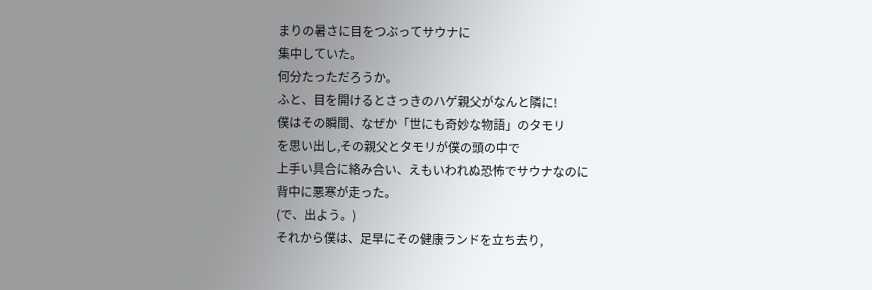まりの暑さに目をつぶってサウナに
集中していた。
何分たっただろうか。
ふと、目を開けるとさっきのハゲ親父がなんと隣に!
僕はその瞬間、なぜか「世にも奇妙な物語」のタモリ
を思い出し,その親父とタモリが僕の頭の中で
上手い具合に絡み合い、えもいわれぬ恐怖でサウナなのに
背中に悪寒が走った。
(で、出よう。)
それから僕は、足早にその健康ランドを立ち去り,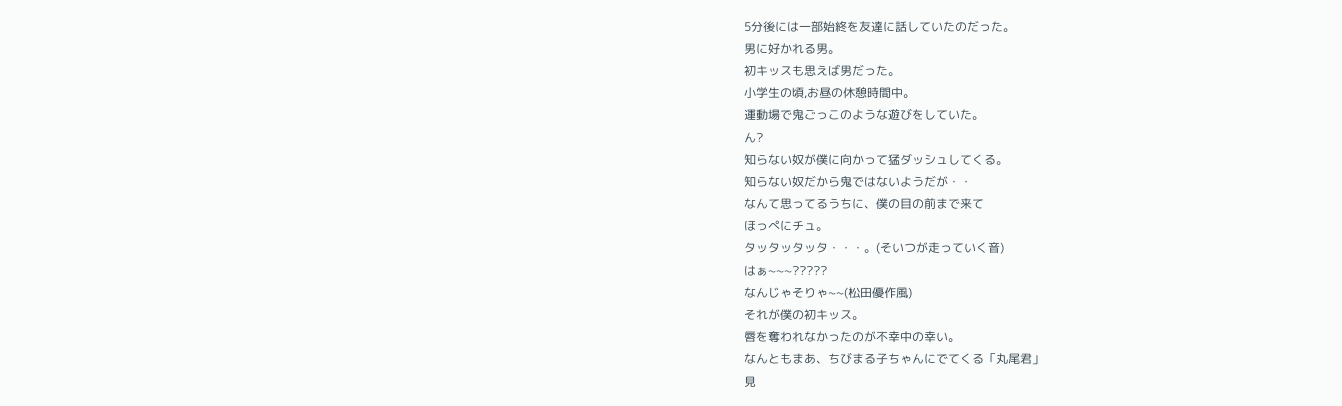5分後には一部始終を友達に話していたのだった。
男に好かれる男。
初キッスも思えば男だった。
小学生の頃,お昼の休憩時間中。
運動場で鬼ごっこのような遊びをしていた。
ん?
知らない奴が僕に向かって猛ダッシュしてくる。
知らない奴だから鬼ではないようだが・・
なんて思ってるうちに、僕の目の前まで来て
ほっぺにチュ。
タッタッタッタ・・・。(そいつが走っていく音)
はぁ~~~?????
なんじゃそりゃ~~(松田優作風)
それが僕の初キッス。
唇を奪われなかったのが不幸中の幸い。
なんともまあ、ちびまる子ちゃんにでてくる「丸尾君」
見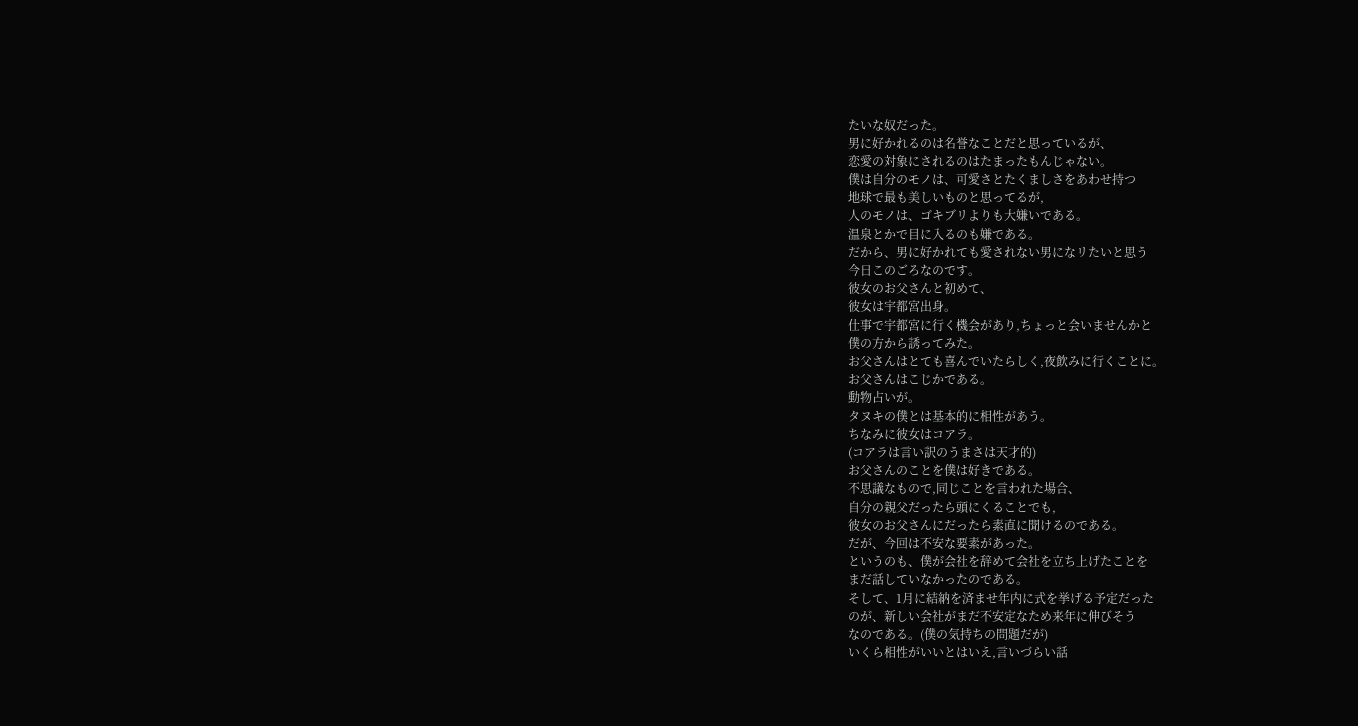たいな奴だった。
男に好かれるのは名誉なことだと思っているが、
恋愛の対象にされるのはたまったもんじゃない。
僕は自分のモノは、可愛さとたくましさをあわせ持つ
地球で最も美しいものと思ってるが,
人のモノは、ゴキブリよりも大嫌いである。
温泉とかで目に入るのも嫌である。
だから、男に好かれても愛されない男になリたいと思う
今日このごろなのです。
彼女のお父さんと初めて、
彼女は宇都宮出身。
仕事で宇都宮に行く機会があり,ちょっと会いませんかと
僕の方から誘ってみた。
お父さんはとても喜んでいたらしく,夜飲みに行くことに。
お父さんはこじかである。
動物占いが。
タヌキの僕とは基本的に相性があう。
ちなみに彼女はコアラ。
(コアラは言い訳のうまさは天才的)
お父さんのことを僕は好きである。
不思議なもので,同じことを言われた場合、
自分の親父だったら頭にくることでも,
彼女のお父さんにだったら素直に聞けるのである。
だが、今回は不安な要素があった。
というのも、僕が会社を辞めて会社を立ち上げたことを
まだ話していなかったのである。
そして、1月に結納を済ませ年内に式を挙げる予定だった
のが、新しい会社がまだ不安定なため来年に伸びそう
なのである。(僕の気持ちの問題だが)
いくら相性がいいとはいえ,言いづらい話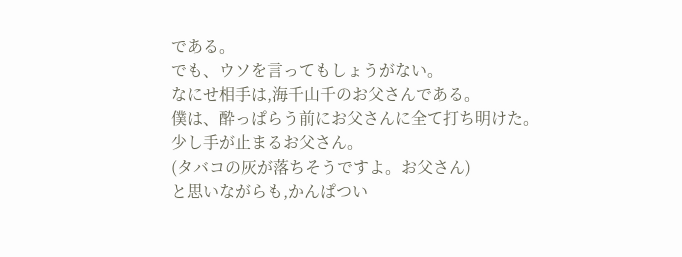である。
でも、ウソを言ってもしょうがない。
なにせ相手は,海千山千のお父さんである。
僕は、酔っぱらう前にお父さんに全て打ち明けた。
少し手が止まるお父さん。
(タバコの灰が落ちそうですよ。お父さん)
と思いながらも,かんぱつい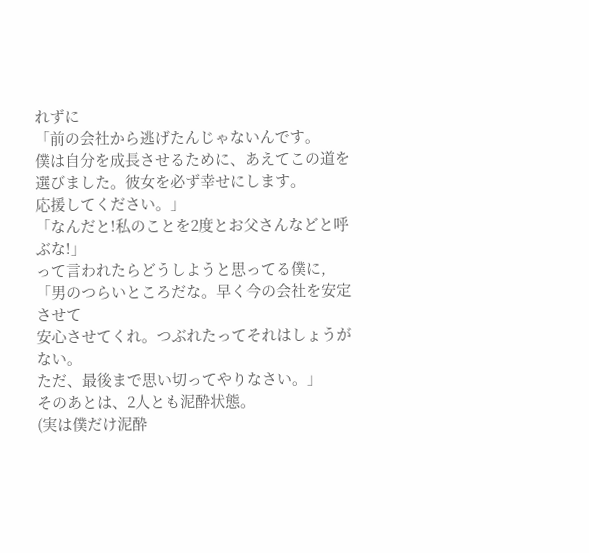れずに
「前の会社から逃げたんじゃないんです。
僕は自分を成長させるために、あえてこの道を
選びました。彼女を必ず幸せにします。
応援してください。」
「なんだと!私のことを2度とお父さんなどと呼ぶな!」
って言われたらどうしようと思ってる僕に,
「男のつらいところだな。早く今の会社を安定させて
安心させてくれ。つぶれたってそれはしょうがない。
ただ、最後まで思い切ってやりなさい。」
そのあとは、2人とも泥酔状態。
(実は僕だけ泥酔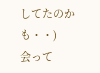してたのかも・・)
会って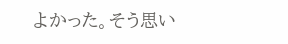よかった。そう思い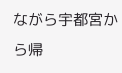ながら宇都宮から帰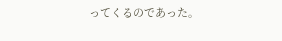ってくるのであった。